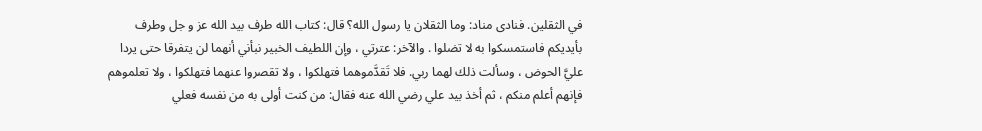في الثقلين. فنادى مناد: وما الثقلان يا رسول الله؟ قال: كتاب الله طرف بيد الله عز و جل وطرف بأيديكم فاستمسكوا به لا تضلوا . والآخر: عترتي ، وإن اللطيف الخبير نبأني أنهما لن يتفرقا حتى يردا عليَّ الحوض ، وسألت ذلك لهما ربي. فلا تَقدَّموهما فتهلكوا ، ولا تقصروا عنهما فتهلكوا ، ولا تعلموهم فإنهم أعلم منكم ، ثم أخذ بيد علي رضي الله عنه فقال: من كنت أولى به من نفسه فعلي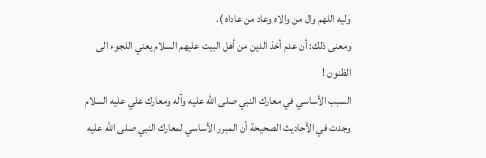وليه اللهم وال من والاه وعاد من عاداه ).
ومعنى ذلك: أن عدم أخذ الدين من أهل البيت عليهم السلام يعني اللجوء الى الظنون !
السبب الأساسي في معارك النبي صلى الله عليه وآله ومعارك علي عليه السلام
وجدت في الأحاديث الصحيحة أن المبرر الأساسي لمعارك النبي صلى الله عليه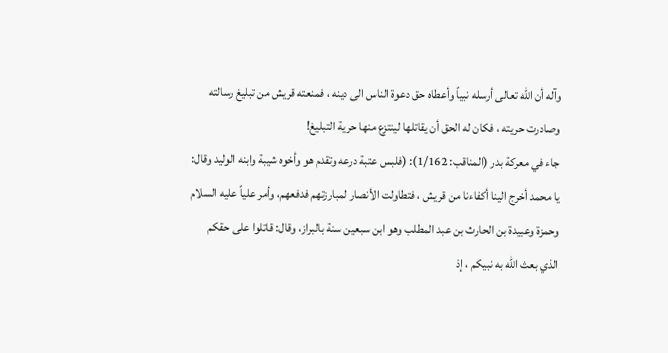وآله أن الله تعالى أرسله نبياً وأعطاه حق دعوة الناس الى دينه ، فمنعته قريش من تبليغ رسالته وصادرت حريته ، فكان له الحق أن يقاتلها لينتزع منها حرية التبليغ!
جاء في معركة بدر (المناقب: 1/162): (فلبس عتبة درعه وتقدم هو وأخوه شيبة وابنه الوليد وقال: يا محمد أخرج الينا أكفاءنا من قريش ، فتطاولت الأنصار لمبارزتهم فدفعهم، وأمر علياً عليه السلام وحمزة وعبيدة بن الحارث بن عبد المطلب وهو ابن سبعين سنة بالبراز، وقال: قاتلوا على حقكم الذي بعث الله به نبيكم ، إذ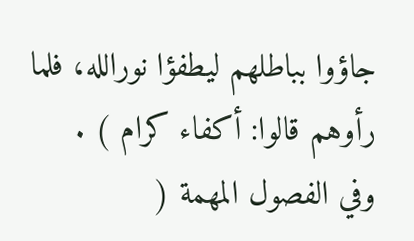جاؤوا بباطلهم ليطفؤا نورالله، فلما رأوهم قالوا: أكفاء كرام ) .
وفي الفصول المهمة (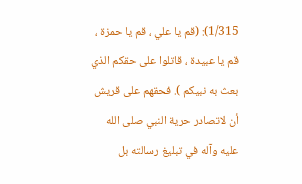1/315): (قم يا علي ، قم يا حمزة ، قم يا عبيدة ، قاتلوا على حقكم الذي بعث به نبيكم ). فحقهم على قريش أن لاتصادر حرية النبي صلى الله عليه وآله في تبليغ رسالته بل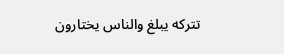تتركه يبلغ والناس يختارون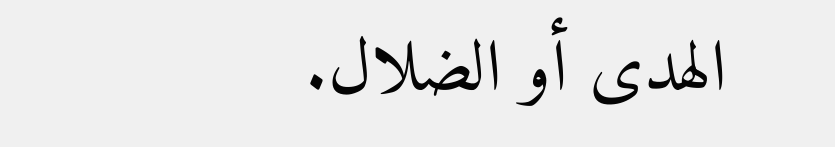الهدى أو الضلال.